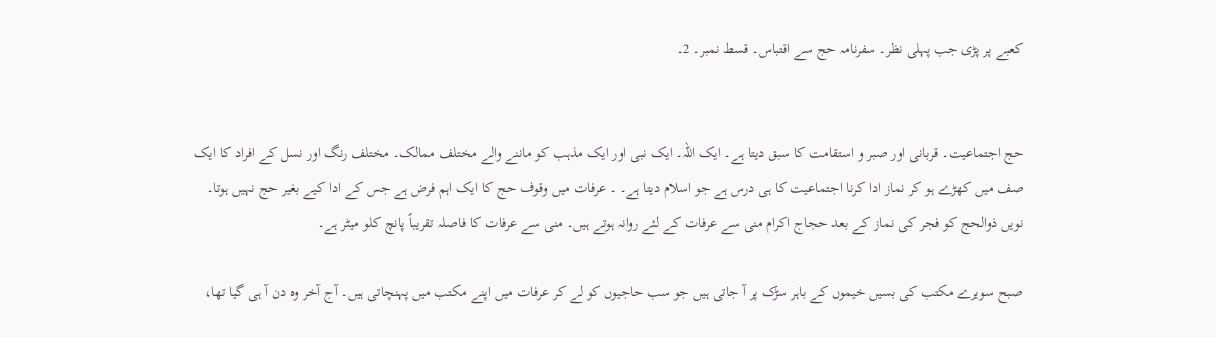کعبے پر پڑی جب پہلی نظر۔ سفرنامہ حج سے اقتباس۔ قسط نمبر۔ 2۔


حج اجتماعیت۔ قربانی اور صبر و استقامت کا سبق دیتا ہے۔ ایک اللہ۔ ایک نبی اور ایک مذہب کو ماننے والے مختلف ممالک۔ مختلف رنگ اور نسل کے افراد کا ایک صف میں کھڑے ہو کر نماز ادا کرنا اجتماعیت کا ہی درس ہے جو اسلام دیتا ہے۔ ۔ عرفات میں وقوف حج کا ایک اہم فرض ہے جس کے ادا کیے بغیر حج نہیں ہوتا۔ نویں ذوالحج کو فجر کی نماز کے بعد حجاج اکرام منی سے عرفات کے لئے روانہ ہوتے ہیں۔ منی سے عرفات کا فاصلہ تقریباً پانچ کلو میٹر ہے۔

صبح سویرے مکتب کی بسیں خیموں کے باہر سڑک پر آ جاتی ہیں جو سب حاجیوں کو لے کر عرفات میں اپنے مکتب میں پہنچاتی ہیں۔ آج آخر وہ دن آ ہی گیا تھا،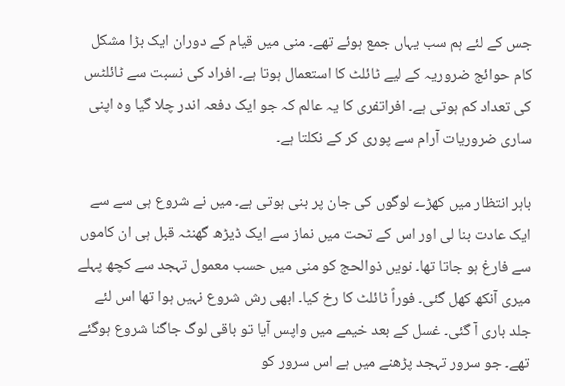جس کے لئے ہم سب یہاں جمع ہوئے تھے۔ منی میں قیام کے دوران ایک بڑا مشکل کام حوائج ضروریہ کے لیے ٹائلٹ کا استعمال ہوتا ہے۔ افراد کی نسبت سے ٹائلٹس کی تعداد کم ہوتی ہے۔ افراتفری کا یہ عالم کہ جو ایک دفعہ اندر چلا گیا وہ اپنی ساری ضروریات آرام سے پوری کر کے نکلتا ہے۔

باہر انتظار میں کھڑے لوگوں کی جان پر بنی ہوتی ہے۔ میں نے شروع ہی سے سے ایک عادت بنا لی اور اس کے تحت میں نماز سے ایک ڈیڑھ گھنٹہ قبل ہی ان کاموں سے فارغ ہو جاتا تھا۔ نویں ذوالحج کو منی میں حسب معمول تہجد سے کچھ پہلے میری آنکھ کھل گئی۔ فوراً ٹائلٹ کا رخ کیا۔ ابھی رش شروع نہیں ہوا تھا اس لئے جلد باری آ گئی۔ غسل کے بعد خیمے میں واپس آیا تو باقی لوگ جاگنا شروع ہوگئے تھے۔ جو سرور تہجد پڑھنے میں ہے اس سرور کو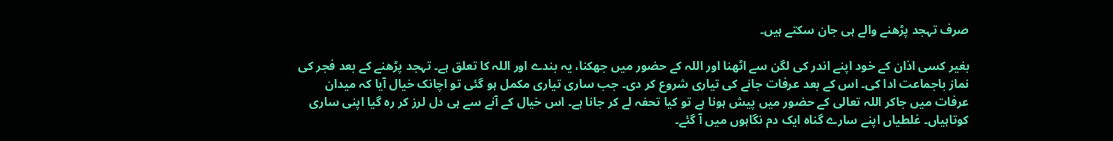صرف تہجد پڑھنے والے ہی جان سکتے ہیں۔

بغیر کسی اذان کے خود اپنے اندر کی لگن سے اٹھنا اور اللہ کے حضور میں جھکنا، یہ بندے اور اللہ کا تعلق ہے۔ تہجد پڑھنے کے بعد فجر کی نماز باجماعت ادا کی۔ اس کے بعد عرفات جانے کی تیاری شروع کر دی۔ جب ساری تیاری مکمل ہو گئی تو اچانک خیال آیا کہ میدان عرفات میں جاکر اللہ تعالی کے حضور میں پیش ہونا ہے تو کیا تحفہ لے کر جانا ہے۔ اس خیال کے آنے سے ہی دل لرز کر رہ گیا اپنی ساری کوتاہیاں۔ غلطیاں اپنے سارے گناہ ایک دم نگاہوں میں آ گئے۔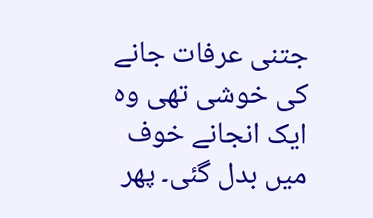جتنی عرفات جانے کی خوشی تھی وہ ایک انجانے خوف میں بدل گئی۔ پھر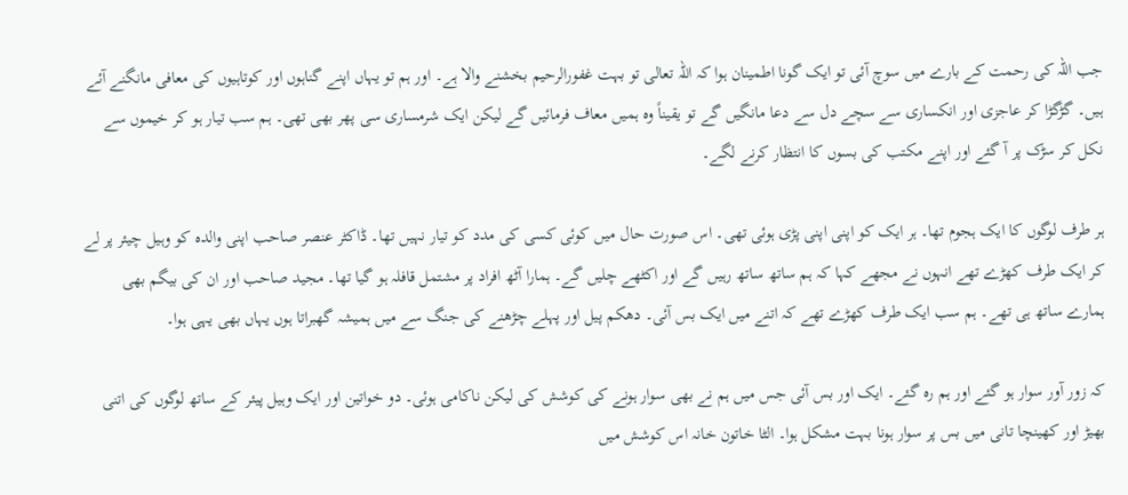جب اللہ کی رحمت کے بارے میں سوچ آئی تو ایک گونا اطمینان ہوا کہ اللہ تعالی تو بہت غفورالرحیم بخشنے والا ہے۔ اور ہم تو یہاں اپنے گناہوں اور کوتاہیوں کی معافی مانگنے آئے ہیں۔ گڑگڑا کر عاجزی اور انکساری سے سچے دل سے دعا مانگیں گے تو یقیناً وہ ہمیں معاف فرمائیں گے لیکن ایک شرمساری سی پھر بھی تھی۔ ہم سب تیار ہو کر خیموں سے نکل کر سڑک پر آ گئے اور اپنے مکتب کی بسوں کا انتظار کرنے لگے۔

ہر طرف لوگوں کا ایک ہجوم تھا۔ ہر ایک کو اپنی اپنی پڑی ہوئی تھی۔ اس صورت حال میں کوئی کسی کی مدد کو تیار نہیں تھا۔ ڈاکٹر عنصر صاحب اپنی والدہ کو وہیل چیئر پر لے کر ایک طرف کھڑے تھے انہوں نے مجھے کہا کہ ہم ساتھ ساتھ رہیں گے اور اکٹھے چلیں گے۔ ہمارا آٹھ افراد پر مشتمل قافلہ ہو گیا تھا۔ مجید صاحب اور ان کی بیگم بھی ہمارے ساتھ ہی تھے۔ ہم سب ایک طرف کھڑے تھے کہ اتنے میں ایک بس آئی۔ دھکم پیل اور پہلے چڑھنے کی جنگ سے میں ہمیشہ گھبراتا ہوں یہاں بھی یہی ہوا۔

کہ زور آور سوار ہو گئے اور ہم رہ گئے۔ ایک اور بس آئی جس میں ہم نے بھی سوار ہونے کی کوشش کی لیکن ناکامی ہوئی۔ دو خواتین اور ایک وہیل پیئر کے ساتھ لوگوں کی اتنی بھیڑ اور کھینچا تانی میں بس پر سوار ہونا بہت مشکل ہوا۔ الٹا خاتون خانہ اس کوشش میں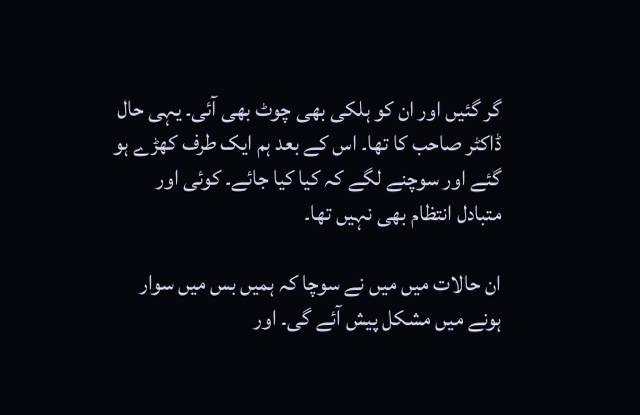گر گئیں اور ان کو ہلکی بھی چوٹ بھی آئی۔ یہی حال ڈاکٹر صاحب کا تھا۔ اس کے بعد ہم ایک طرف کھڑے ہو گئے اور سوچنے لگے کہ کیا کیا جائے۔ کوئی اور متبادل انتظام بھی نہیں تھا۔

ان حالات میں میں نے سوچا کہ ہمیں بس میں سوار ہونے میں مشکل پیش آئے گی۔ اور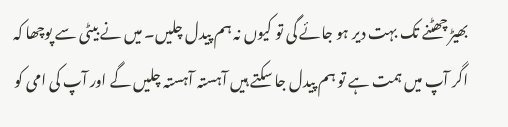بھیڑ چھٹنے تک بہت دیر ہو جائے گی تو کیوں نہ ہم پیدل چلیں۔ میں نے بیٹی سے پوچھا کہ اگر آپ میں ہمت ہے تو ہم پیدل جا سکتے ہیں آہستہ آہستہ چلیں گے اور آپ کی امی کو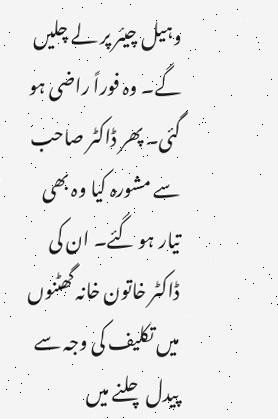وہیل چیئر پر لے چلیں گے۔ وہ فوراً راضی ہو گئی۔ پھر ڈاکٹر صاحب سے مشورہ کیا وہ بھی تیار ہو گئے۔ ان کی ڈاکٹر خاتون خانہ گھٹنوں میں تکلیف کی وجہ سے پیدل چلنے میں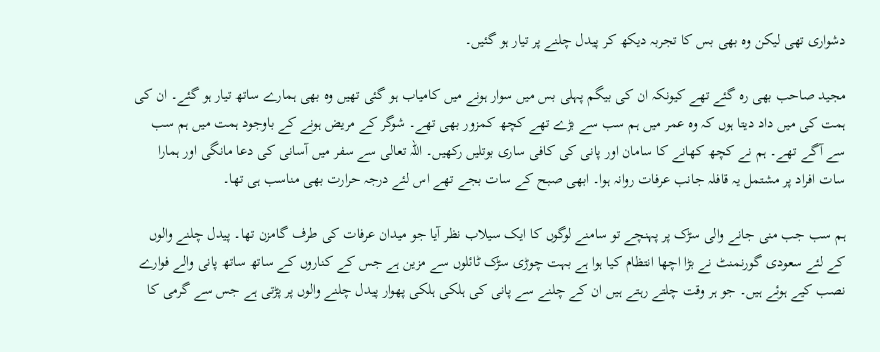دشواری تھی لیکن وہ بھی بس کا تجربہ دیکھ کر پیدل چلنے پر تیار ہو گئیں۔

مجید صاحب بھی رہ گئے تھے کیونکہ ان کی بیگم پہلی بس میں سوار ہونے میں کامیاب ہو گئی تھیں وہ بھی ہمارے ساتھ تیار ہو گئے۔ ان کی ہمت کی میں داد دیتا ہوں کہ وہ عمر میں ہم سب سے بڑے تھے کچھ کمزور بھی تھے۔ شوگر کے مریض ہونے کے باوجود ہمت میں ہم سب سے آگے تھے۔ ہم نے کچھ کھانے کا سامان اور پانی کی کافی ساری بوتلیں رکھیں۔ اللہ تعالی سے سفر میں آسانی کی دعا مانگی اور ہمارا سات افراد پر مشتمل یہ قافلہ جانب عرفات روانہ ہوا۔ ابھی صبح کے سات بجے تھے اس لئے درجہ حرارت بھی مناسب ہی تھا۔

ہم سب جب منی جانے والی سڑک پر پہنچے تو سامنے لوگوں کا ایک سیلاب نظر آیا جو میدان عرفات کی طرف گامزن تھا۔ پیدل چلنے والوں کے لئے سعودی گورنمنٹ نے بڑا اچھا انتظام کیا ہوا ہے بہت چوڑی سڑک ٹائلوں سے مزین ہے جس کے کناروں کے ساتھ ساتھ پانی والے فوارے نصب کیے ہوئے ہیں۔ جو ہر وقت چلتے رہتے ہیں ان کے چلنے سے پانی کی ہلکی ہلکی پھوار پیدل چلنے والوں پر پڑتی ہے جس سے گرمی کا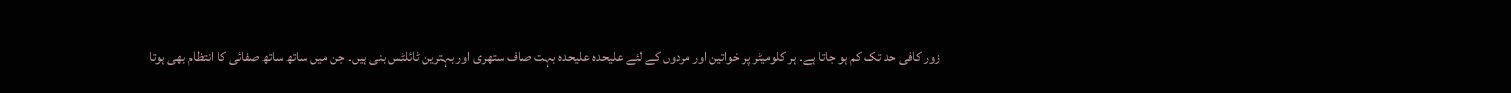زور کافی حد تک کم ہو جاتا ہے۔ ہر کلومیٹر پر خواتین اور مردوں کے لئے علیحدہ علیحدہ بہت صاف ستھری اور بہترین ٹائلٹس بنی ہیں۔ جن میں ساتھ ساتھ صفائی کا انتظام بھی ہوتا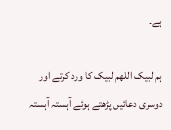ہے۔

ہم لبیک اللھم لبیک کا ورد کرتے اور دوسری دعائیں پڑھتے ہوئے آہستہ آہستہ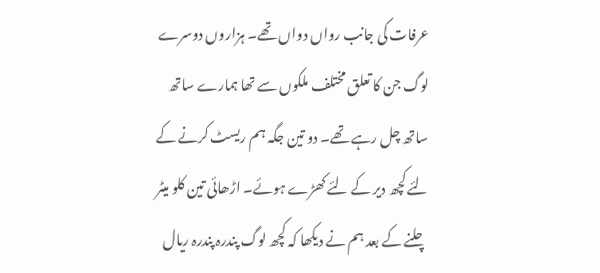عرفات کی جانب رواں دواں تھے۔ ہزاروں دوسرے لوگ جن کا تعلق مختلف ملکوں سے تھا ہمارے ساتھ ساتھ چل رہے تھے۔ دو تین جگہ ہم ریسٹ کرنے کے لئے کچھ دیر کے لئے کھڑے ہوئے۔ اڑھائی تین کلو میٹر چلنے کے بعد ہم نے دیکھا کہ کچھ لوگ پندرہ پندرہ ریال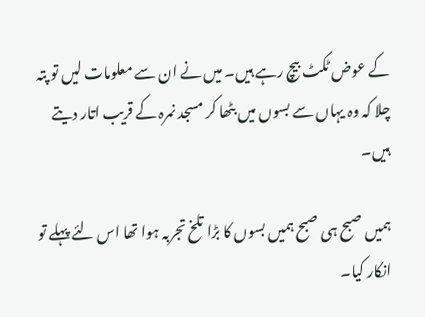کے عوض ٹکٹ بیچ رہے ہیں۔ میں نے ان سے معلومات لیں تو پتہ چلا کہ وہ یہاں سے بسوں میں بٹھا کر مسجد نمرہ کے قریب اتار دیتے ہیں۔

ہمیں صبح ہی صبح ہمیں بسوں کا بڑا تلخ تجربہ ہوا تھا اس لئے پہلے تو انکار کیا۔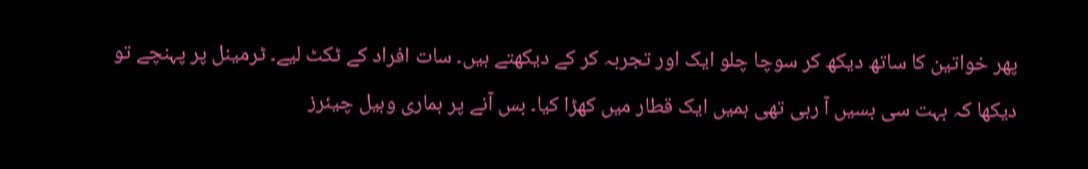پھر خواتین کا ساتھ دیکھ کر سوچا چلو ایک اور تجربہ کر کے دیکھتے ہیں۔ سات افراد کے ٹکٹ لیے۔ ٹرمینل پر پہنچے تو دیکھا کہ بہت سی بسیں آ رہی تھی ہمیں ایک قطار میں کھڑا کیا۔ بس آنے پر ہماری وہیل چیئرز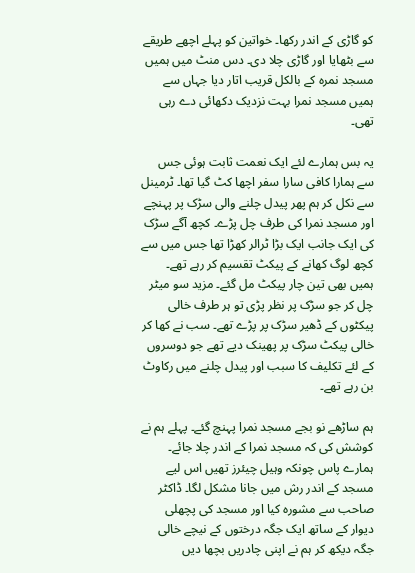کو گاڑی کے اندر رکھا۔ خواتین کو پہلے اچھے طریقے سے بٹھایا اور گاڑی چلا دی۔ دس منٹ میں ہمیں مسجد نمرہ کے بالکل قریب اتار دیا جہاں سے ہمیں مسجد نمرا بہت نزدیک دکھائی دے رہی تھی۔

یہ بس ہمارے لئے ایک نعمت ثابت ہوئی جس سے ہمارا کافی سارا سفر اچھا کٹ گیا تھا۔ ٹرمینل سے نکل کر ہم پھر پیدل چلنے والی سڑک پر پہنچے اور مسجد نمرا کی طرف چل پڑے۔ کچھ آگے سڑک کی ایک جانب ایک بڑا ٹرالر کھڑا تھا جس میں سے کچھ لوگ کھانے کے پیکٹ تقسیم کر رہے تھے۔ ہمیں بھی تین چار پیکٹ مل گئے۔ مزید سو میٹر چل کر جو سڑک پر نظر پڑی تو ہر طرف خالی پیکٹوں کے ڈھیر سڑک پر پڑے تھے۔ سب نے کھا کر خالی پیکٹ سڑک پر پھینک دیے تھے جو دوسروں کے لئے تکلیف کا سبب اور پیدل چلنے میں رکاوٹ بن رہے تھے۔

ہم ساڑھے نو بجے مسجد نمرا پہنچ گئے۔ پہلے ہم نے کوشش کی کہ مسجد نمرا کے اندر چلا جائے۔ ہمارے پاس چونکہ وہیل چیئرز تھیں اس لیے مسجد کے اندر رش میں جانا مشکل لگا۔ ڈاکٹر صاحب سے مشورہ کیا اور مسجد کی پچھلی دیوار کے ساتھ ایک جگہ درختوں کے نیچے خالی جگہ دیکھ کر ہم نے اپنی چادریں بچھا دیں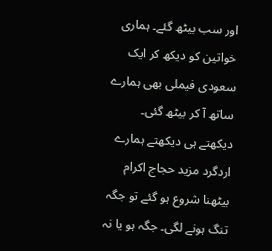اور سب بیٹھ گئے۔ ہماری خواتین کو دیکھ کر ایک سعودی فیملی بھی ہمارے ساتھ آ کر بیٹھ گئی۔ دیکھتے ہی دیکھتے ہمارے اردگرد مزید حجاج اکرام بیٹھنا شروع ہو گئے تو جگہ تنگ ہونے لگی۔ جگہ ہو یا نہ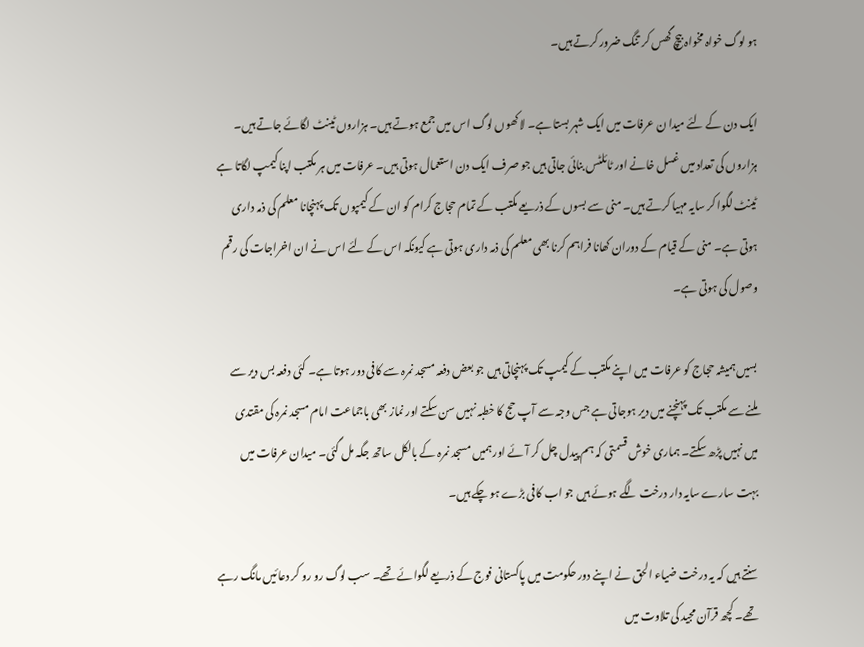ہو لوگ خواہ مخواہ بیچ گھس کر تنگ ضرور کرتے ہیں۔

ایک دن کے لئے میدا ن عرفات میں ایک شہر بستا ہے۔ لاکھوں لوگ اس میں جمع ہوتے ہیں۔ ہزاروں ٹینٹ لگائے جاتے ہیں۔ ہزاروں کی تعداد میں غسل خانے اور ٹائلٹس بنائی جاتی ہیں جو صرف ایک دن استعمال ہوتی ہیں۔ عرفات میں ہر مکتب اپنا کیمپ لگاتا ہے ٹینٹ لگوا کر سایہ مہیا کرتے ہیں۔ منی سے بسوں کے ذریعے مکتب کے تمام حجاج کرام کو ان کے کیمپوں تک پہنچانا معلم کی ذمہ داری ہوتی ہے۔ منی کے قیام کے دوران کھانا فراہم کرنا بھی معلم کی ذمہ داری ہوتی ہے کیونکہ اس کے لئے اس نے ان اخراجات کی رقم وصول کی ہوتی ہے۔

بسیں ہمیشہ حجاج کو عرفات میں اپنے مکتب کے کیمپ تک پہنچاتی ہیں جو بعض دفعہ مسجد نمرہ سے کافی دور ہوتا ہے۔ کئی دفعہ بس دیر سے ملنے سے مکتب تک پہنچنے میں دیر ہوجاتی ہے جس وجہ سے آپ حج کا خطبہ نہیں سن سکتے اور نماز بھی باجماعت امام مسجد نمرہ کی مقتدی میں نہیں پڑھ سکتے۔ ہماری خوش قسمتی کہ ہم پیدل چل کر آئے اور ہمیں مسجد نمرہ کے بالکل ساتھ جگہ مل گئی۔ میدان عرفات میں بہت سارے سایہ دار درخت لگے ہوئے ہیں جو اب کافی بڑے ہو چکے ہیں۔

سنتے ہیں کہ یہ درخت ضیاء الحق نے اپنے دور حکومت میں پاکستانی فوج کے ذریعے لگوائے تھے۔ سب لوگ رو رو کر دعائیں مانگ رہے تھے۔ کچھ قرآن مجید کی تلاوت میں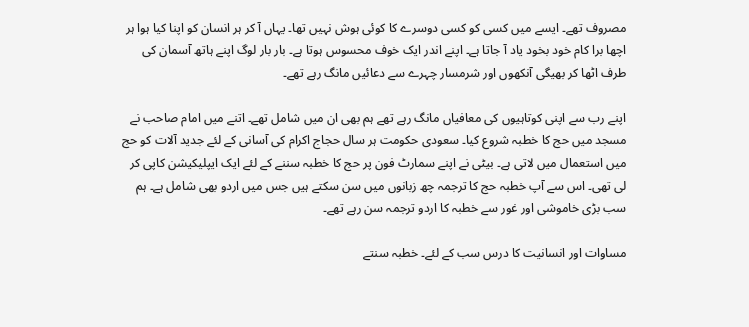مصروف تھے۔ ایسے میں کسی کو کسی دوسرے کا کوئی ہوش نہیں تھا۔ یہاں آ کر ہر انسان کو اپنا کیا ہوا ہر اچھا برا کام خود بخود یاد آ جاتا ہے۔ اپنے اندر ایک خوف محسوس ہوتا ہے۔ بار بار لوگ اپنے ہاتھ آسمان کی طرف اٹھا کر بھیگی آنکھوں اور شرمسار چہرے سے دعائیں مانگ رہے تھے۔

اپنے رب سے اپنی کوتاہیوں کی معافیاں مانگ رہے تھے ہم بھی ان میں شامل تھے۔ اتنے میں امام صاحب نے مسجد میں حج کا خطبہ شروع کیا۔ سعودی حکومت ہر سال حجاج اکرام کی آسانی کے لئے جدید آلات کو حج میں استعمال میں لاتی ہے۔ بیٹی نے اپنے سمارٹ فون پر حج کا خطبہ سننے کے لئے ایک ایپلیکیشن کاپی کر لی تھی۔ اس سے آپ خطبہ حج کا ترجمہ چھ زبانوں میں سن سکتے ہیں جس میں اردو بھی شامل ہے۔ ہم سب بڑی خاموشی اور غور سے خطبہ کا اردو ترجمہ سن رہے تھے۔

مساوات اور انسانیت کا درس سب کے لئے۔ خطبہ سنتے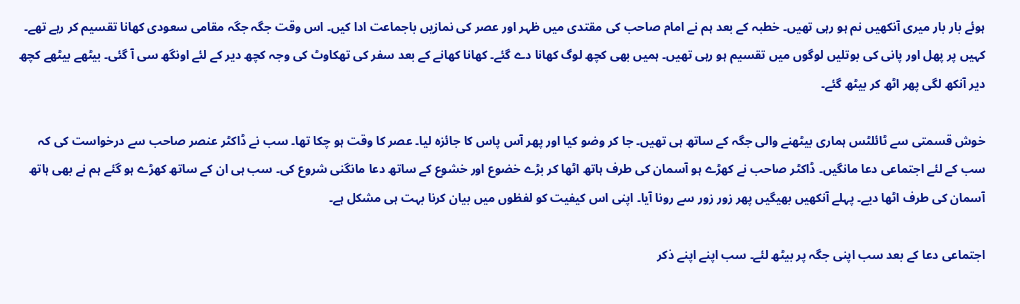ہوئے بار بار میری آنکھیں نم ہو رہی تھیں۔ خطبہ کے بعد ہم نے امام صاحب کی مقتدی میں ظہر اور عصر کی نمازیں باجماعت ادا کیں۔ اس وقت جگہ جگہ مقامی سعودی کھانا تقسیم کر رہے تھے۔ کہیں پر پھل اور پانی کی بوتلیں لوگوں میں تقسیم ہو رہی تھیں۔ ہمیں بھی کچھ لوگ کھانا دے گئے۔ کھانا کھانے کے بعد سفر کی تھکاوٹ کی وجہ کچھ دیر کے لئے اونگھ سی آ گئی۔ بیٹھے بیٹھے کچھ دیر آنکھ لگی پھر اٹھ کر بیٹھ گئے۔

خوش قسمتی سے ٹائلٹس ہماری بیٹھنے والی جگہ کے ساتھ ہی تھیں۔ جا کر وضو کیا اور پھر آس پاس کا جائزہ لیا۔ عصر کا وقت ہو چکا تھا۔ سب نے ڈاکٹر عنصر صاحب سے درخواست کی کہ سب کے لئے اجتماعی دعا مانگیں۔ ڈاکٹر صاحب نے کھڑے ہو آسمان کی طرف ہاتھ اٹھا کر بڑے خضوع اور خشوع کے ساتھ دعا مانگنی شروع کی۔ سب ہی ان کے ساتھ کھڑے ہو گئے ہم نے بھی ہاتھ آسمان کی طرف اٹھا دیے۔ پہلے آنکھیں بھیگیں پھر زور زور سے رونا آیا۔ اپنی اس کیفیت کو لفظوں میں بیان کرنا بہت ہی مشکل ہے۔

اجتماعی دعا کے بعد سب اپنی جگہ پر بیٹھ لئے۔ سب اپنے اپنے ذکر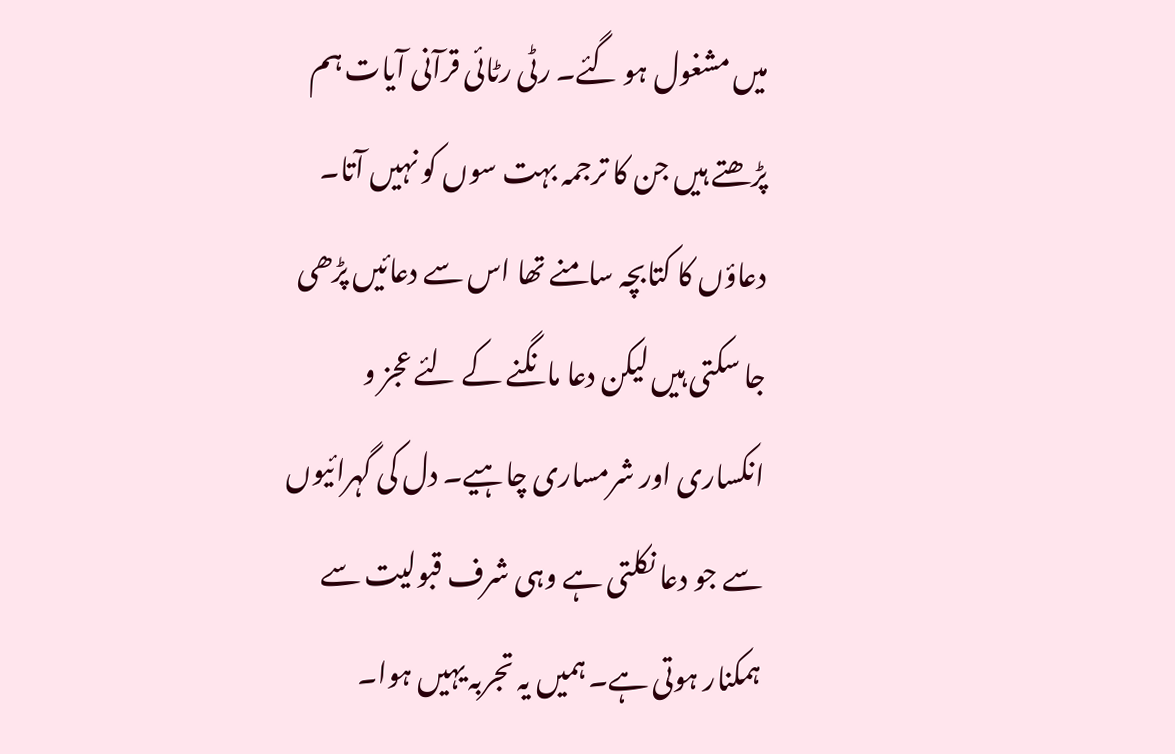میں مشغول ہو گئے۔ رٹی رٹائی قرآنی آیات ہم پڑھتے ہیں جن کا ترجمہ بہت سوں کو نہیں آتا۔ دعاؤں کا کتابچہ سامنے تھا اس سے دعائیں پڑھی جا سکتی ہیں لیکن دعا مانگنے کے لئے عجز و انکساری اور شرمساری چاہیے۔ دل کی گہرائیوں سے جو دعا نکلتی ہے وہی شرف قبولیت سے ہمکنار ہوتی ہے۔ ہمیں یہ تجربہ یہیں ہوا۔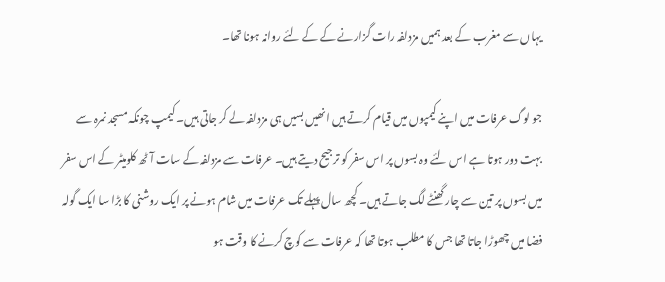یہاں سے مغرب کے بعد ہمیں مزدلفہ رات گزارنے کے کے لئے روانہ ہونا تھا۔

جو لوگ عرفات میں اپنے کیمپوں میں قیام کرتے ہیں انھیں بسیں ہی مزدلفہ لے کر جاتی ہیں۔ کیمپ چونکہ مسجد نمرہ سے بہت دور ہوتا ہے اس لئے وہ بسوں پر اس سفر کو ترجیح دیتے ہیں۔ عرفات سے مزدلفہ کے سات آٹھ کلومیٹر کے اس سفر میں بسوں پر تین سے چار گھنٹے لگ جاتے ہیں۔ کچھ سال پہلے تک عرفات میں شام ہونے پر ایک روشنی کا بڑا سا ایک گولہ فضا میں چھوڑا جاتا تھا جس کا مطلب ہوتا تھا کہ عرفات سے کوچ کرنے کا وقت ہو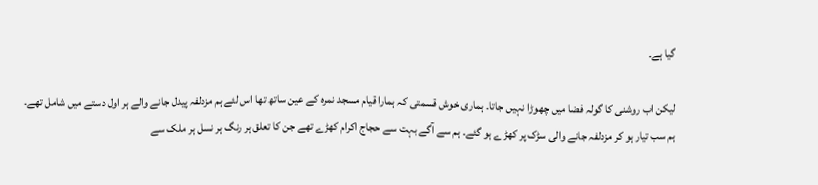گیا ہے۔

لیکن اب روشنی کا گولہ فضا میں چھوڑا نہیں جاتا۔ ہماری خوش قسمتی کہ ہمارا قیام مسجد نمرہ کے عین ساتھ تھا اس لئے ہم مزدلفہ پیدل جانے والے ہر اول دستے میں شامل تھے۔ ہم سب تیار ہو کر مزدلفہ جانے والی سڑک پر کھڑے ہو گئے۔ ہم سے آگے بہت سے حجاج اکرام کھڑے تھے جن کا تعلق ہر رنگ ہر نسل ہر ملک سے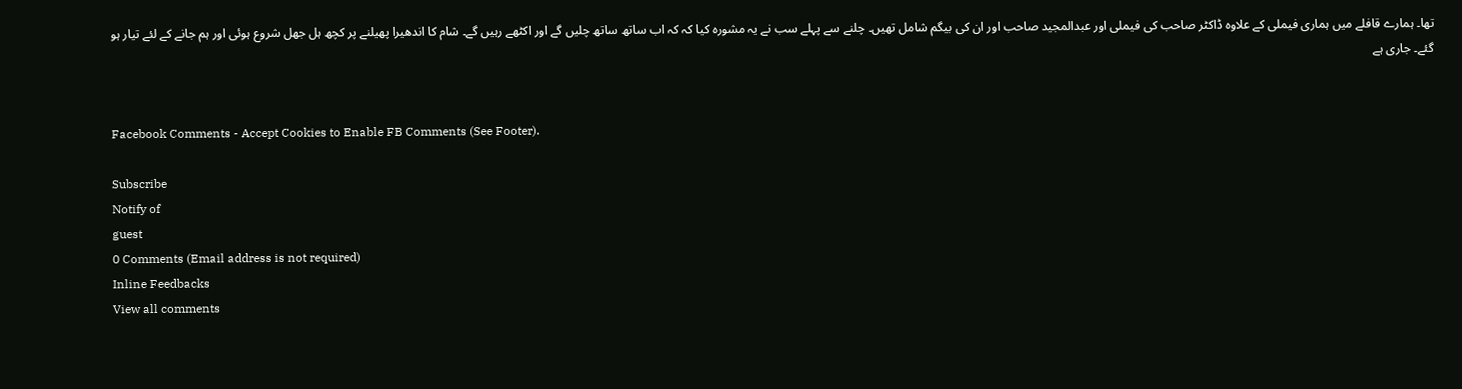تھا۔ ہمارے قافلے میں ہماری فیملی کے علاوہ ڈاکٹر صاحب کی فیملی اور عبدالمجید صاحب اور ان کی بیگم شامل تھیں۔ چلنے سے پہلے سب نے یہ مشورہ کیا کہ کہ اب ساتھ ساتھ چلیں گے اور اکٹھے رہیں گے۔ شام کا اندھیرا پھیلنے پر کچھ ہل جھل شروع ہوئی اور ہم جانے کے لئے تیار ہو گئے۔ جاری ہے


Facebook Comments - Accept Cookies to Enable FB Comments (See Footer).

Subscribe
Notify of
guest
0 Comments (Email address is not required)
Inline Feedbacks
View all comments